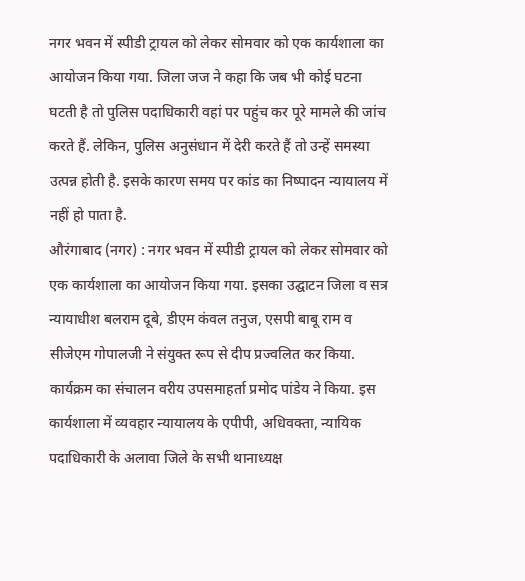नगर भवन में स्पीडी ट्रायल को लेकर सोमवार को एक कार्यशाला का आयोजन किया गया. जिला जज ने कहा कि जब भी कोई घटना घटती है तो पुलिस पदाधिकारी वहां पर पहुंच कर पूरे मामले की जांच करते हैं. लेकिन, पुलिस अनुसंधान में देरी करते हैं तो उन्हें समस्या उत्पन्न होती है. इसके कारण समय पर कांड का निष्पादन न्यायालय में नहीं हो पाता है.
औरंगाबाद (नगर) : नगर भवन में स्पीडी ट्रायल को लेकर सोमवार को एक कार्यशाला का आयोजन किया गया. इसका उद्घाटन जिला व सत्र न्यायाधीश बलराम दूबे, डीएम कंवल तनुज, एसपी बाबू राम व सीजेएम गोपालजी ने संयुक्त रूप से दीप प्रज्वलित कर किया. कार्यक्रम का संचालन वरीय उपसमाहर्ता प्रमोद पांडेय ने किया. इस कार्यशाला में व्यवहार न्यायालय के एपीपी, अधिवक्ता, न्यायिक पदाधिकारी के अलावा जिले के सभी थानाध्यक्ष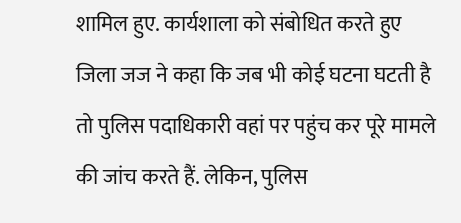शामिल हुए. कार्यशाला को संबोधित करते हुए जिला जज ने कहा कि जब भी कोई घटना घटती है तो पुलिस पदाधिकारी वहां पर पहुंच कर पूरे मामले की जांच करते हैं. लेकिन, पुलिस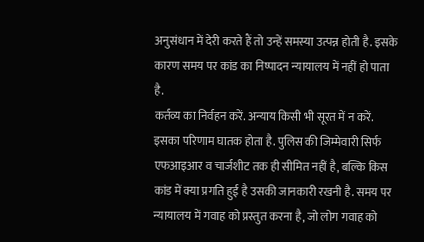अनुसंधान में देरी करते हैं तो उन्हें समस्या उत्पन्न होती है. इसके कारण समय पर कांड का निष्पादन न्यायालय में नहीं हो पाता है.
कर्तव्य का निर्वहन करें. अन्याय किसी भी सूरत में न करें. इसका परिणाम घातक होता है. पुलिस की जिम्मेवारी सिर्फ एफआइआर व चार्जशीट तक ही सीमित नहीं है, बल्कि किस कांड में क्या प्रगति हुई है उसकी जानकारी रखनी है. समय पर न्यायालय में गवाह को प्रस्तुत करना है, जो लोग गवाह को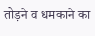तोड़ने व धमकाने का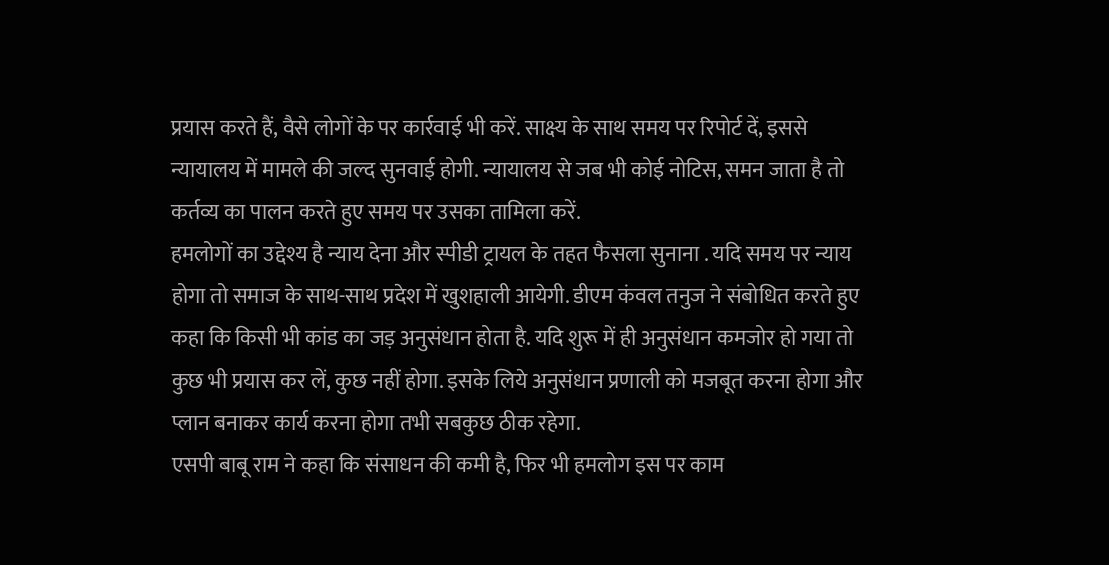प्रयास करते हैं, वैसे लोगों के पर कार्रवाई भी करें. साक्ष्य के साथ समय पर रिपोर्ट दें, इससे न्यायालय में मामले की जल्द सुनवाई होगी. न्यायालय से जब भी कोई नोटिस, समन जाता है तो कर्तव्य का पालन करते हुए समय पर उसका तामिला करें.
हमलोगों का उद्देश्य है न्याय देना और स्पीडी ट्रायल के तहत फैसला सुनाना . यदि समय पर न्याय होगा तो समाज के साथ-साथ प्रदेश में खुशहाली आयेगी. डीएम कंवल तनुज ने संबोधित करते हुए कहा कि किसी भी कांड का जड़ अनुसंधान होता है. यदि शुरू में ही अनुसंधान कमजोर हो गया तो कुछ भी प्रयास कर लें, कुछ नहीं होगा. इसके लिये अनुसंधान प्रणाली को मजबूत करना होगा और प्लान बनाकर कार्य करना होगा तभी सबकुछ ठीक रहेगा.
एसपी बाबू राम ने कहा कि संसाधन की कमी है, फिर भी हमलोग इस पर काम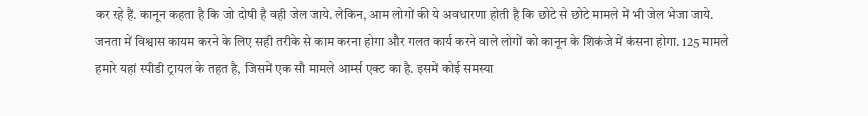कर रहे हैं. कानून कहता है कि जो दोषी है वही जेल जाये. लेकिन, आम लोगों की ये अवधारणा होती है कि छोटे से छोटे मामले में भी जेल भेजा जाये. जनता में विश्वास कायम करने के लिए सही तरीके से काम करना होगा और गलत कार्य करने वाले लोगों को कानून के शिकंजे में कंसना होगा. 125 मामले हमारे यहां स्पीडी ट्रायल के तहत है, जिसमें एक सौ मामले आर्म्स एक्ट का है. इसमें कोई समस्या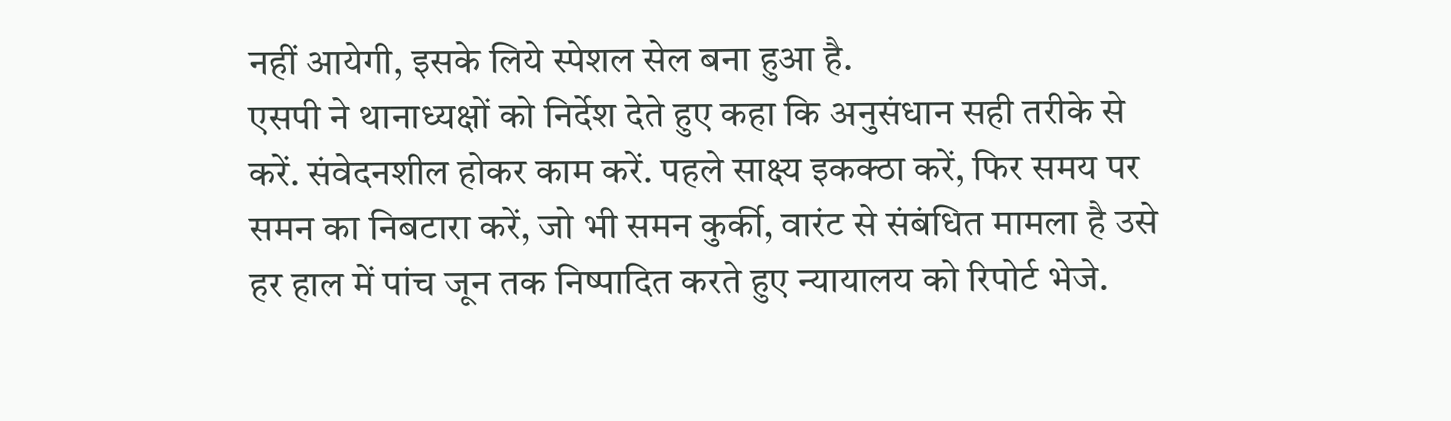नहीं आयेगी, इसके लिये स्पेशल सेल बना हुआ है.
एसपी ने थानाध्यक्षों को निर्देश देते हुए कहा कि अनुसंधान सही तरीके से करें. संवेदनशील होकर काम करें. पहले साक्ष्य इकक्ठा करें, फिर समय पर समन का निबटारा करें, जो भी समन कुर्की, वारंट से संबंधित मामला है उसे हर हाल में पांच जून तक निष्पादित करते हुए न्यायालय को रिपोर्ट भेजे.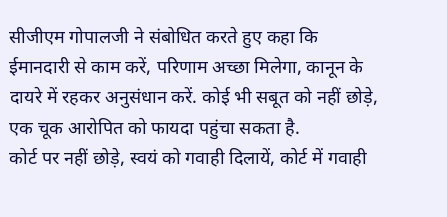सीजीएम गोपालजी ने संबोधित करते हुए कहा कि ईमानदारी से काम करें, परिणाम अच्छा मिलेगा, कानून के दायरे में रहकर अनुसंधान करें. कोई भी सबूत को नहीं छोड़े, एक चूक आरोपित को फायदा पहुंचा सकता है.
कोर्ट पर नहीं छोड़े, स्वयं को गवाही दिलायें, कोर्ट में गवाही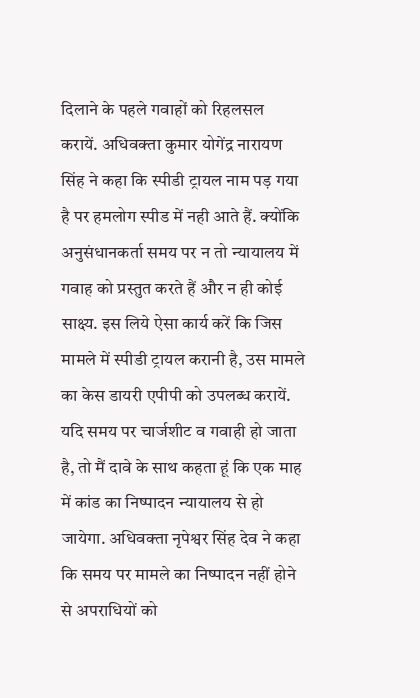दिलाने के पहले गवाहों को रिहलसल करायें. अधिवक्ता कुमार योगेंद्र नारायण सिंह ने कहा कि स्पीडी ट्रायल नाम पड़ गया है पर हमलोग स्पीड में नही आते हैं. क्योंकि अनुसंधानकर्ता समय पर न तो न्यायालय में गवाह को प्रस्तुत करते हैं और न ही कोई साक्ष्य. इस लिये ऐसा कार्य करें कि जिस मामले में स्पीडी ट्रायल करानी है, उस मामले का केस डायरी एपीपी को उपलब्ध करायें.
यदि समय पर चार्जशीट व गवाही हो जाता है, तो मैं दावे के साथ कहता हूं कि एक माह में कांड का निष्पादन न्यायालय से हो जायेगा. अधिवक्ता नृपेश्वर सिंह देव ने कहा कि समय पर मामले का निष्पादन नहीं होने से अपराधियों को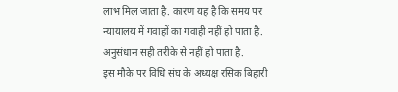लाभ मिल जाता है. कारण यह है कि समय पर न्यायालय में गवाहों का गवाही नहीं हो पाता है. अनुसंधान सही तरीके से नहीं हो पाता है.
इस मौके पर विधि संघ के अध्यक्ष रसिक बिहारी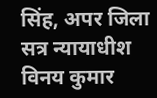सिंह, अपर जिला सत्र न्यायाधीश विनय कुमार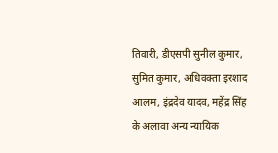तिवारी, डीएसपी सुनील कुमार, सुमित कुमार, अधिवक्ता इरशाद आलम, इंद्रदेव यादव, महेंद्र सिंह के अलावा अन्य न्यायिक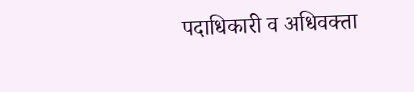पदाधिकारी व अधिवक्ता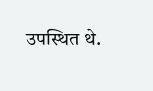उपस्थित थे.